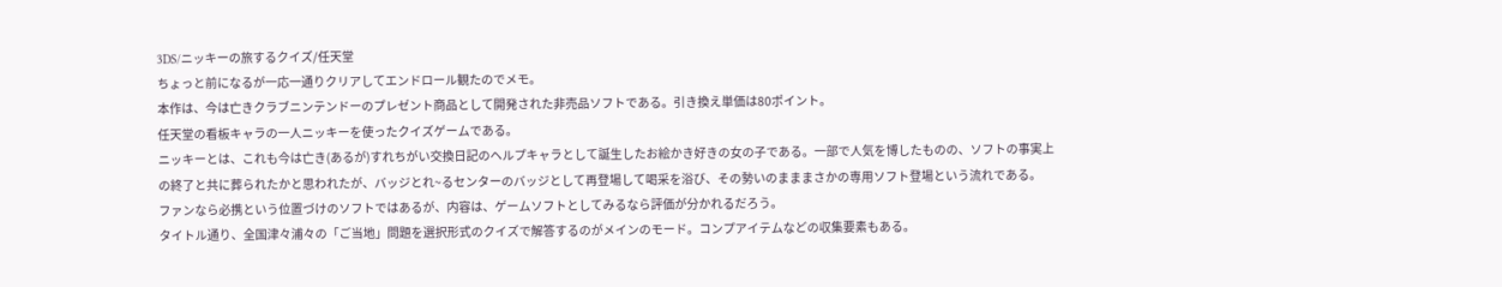3DS/ニッキーの旅するクイズ/任天堂
ちょっと前になるが一応一通りクリアしてエンドロール観たのでメモ。
本作は、今は亡きクラブニンテンドーのプレゼント商品として開発された非売品ソフトである。引き換え単価は80ポイント。
任天堂の看板キャラの一人ニッキーを使ったクイズゲームである。
ニッキーとは、これも今は亡き(あるが)すれちがい交換日記のヘルプキャラとして誕生したお絵かき好きの女の子である。一部で人気を博したものの、ソフトの事実上の終了と共に葬られたかと思われたが、バッジとれ~るセンターのバッジとして再登場して喝采を浴び、その勢いのまままさかの専用ソフト登場という流れである。
ファンなら必携という位置づけのソフトではあるが、内容は、ゲームソフトとしてみるなら評価が分かれるだろう。
タイトル通り、全国津々浦々の「ご当地」問題を選択形式のクイズで解答するのがメインのモード。コンプアイテムなどの収集要素もある。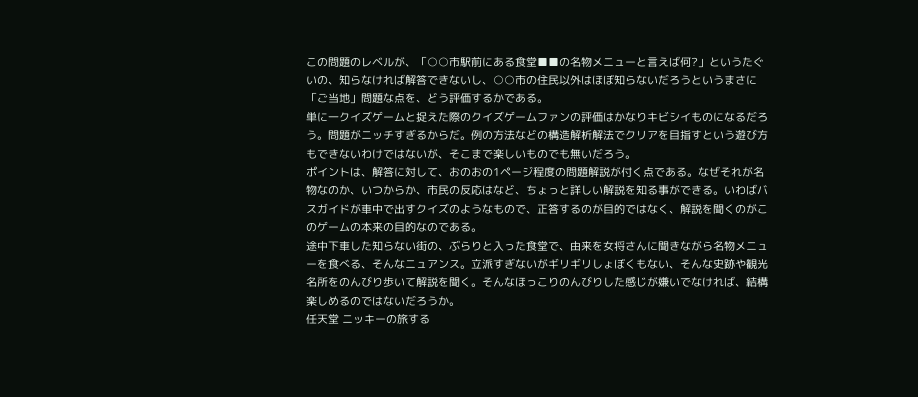この問題のレベルが、「○○市駅前にある食堂■■の名物メニューと言えば何?」というたぐいの、知らなければ解答できないし、○○市の住民以外はほぼ知らないだろうというまさに「ご当地」問題な点を、どう評価するかである。
単に一クイズゲームと捉えた際のクイズゲームファンの評価はかなりキビシイものになるだろう。問題がニッチすぎるからだ。例の方法などの構造解析解法でクリアを目指すという遊び方もできないわけではないが、そこまで楽しいものでも無いだろう。
ポイントは、解答に対して、おのおの1ページ程度の問題解説が付く点である。なぜそれが名物なのか、いつからか、市民の反応はなど、ちょっと詳しい解説を知る事ができる。いわばバスガイドが車中で出すクイズのようなもので、正答するのが目的ではなく、解説を聞くのがこのゲームの本来の目的なのである。
途中下車した知らない街の、ぶらりと入った食堂で、由来を女将さんに聞きながら名物メニューを食べる、そんなニュアンス。立派すぎないがギリギリしょぼくもない、そんな史跡や観光名所をのんびり歩いて解説を聞く。そんなほっこりのんびりした感じが嫌いでなければ、結構楽しめるのではないだろうか。
任天堂 ニッキーの旅する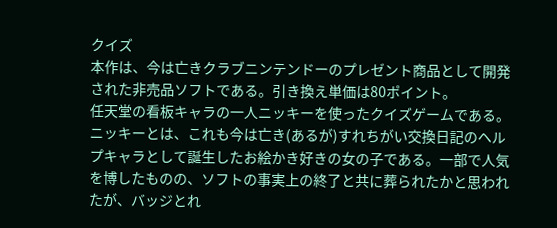クイズ
本作は、今は亡きクラブニンテンドーのプレゼント商品として開発された非売品ソフトである。引き換え単価は80ポイント。
任天堂の看板キャラの一人ニッキーを使ったクイズゲームである。
ニッキーとは、これも今は亡き(あるが)すれちがい交換日記のヘルプキャラとして誕生したお絵かき好きの女の子である。一部で人気を博したものの、ソフトの事実上の終了と共に葬られたかと思われたが、バッジとれ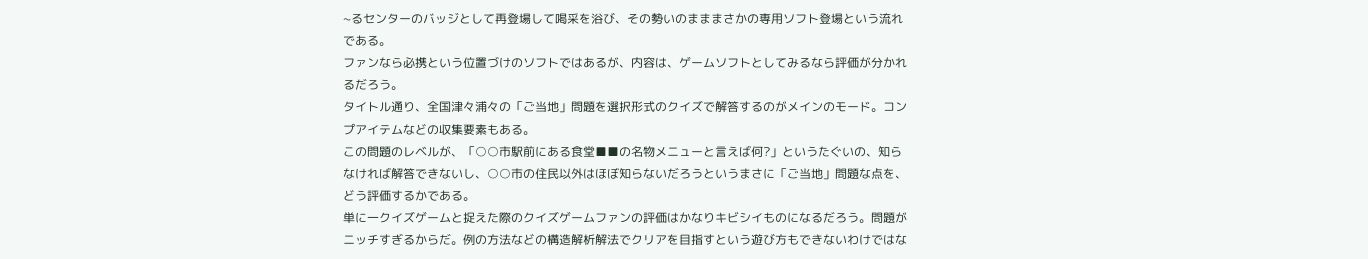~るセンターのバッジとして再登場して喝采を浴び、その勢いのまままさかの専用ソフト登場という流れである。
ファンなら必携という位置づけのソフトではあるが、内容は、ゲームソフトとしてみるなら評価が分かれるだろう。
タイトル通り、全国津々浦々の「ご当地」問題を選択形式のクイズで解答するのがメインのモード。コンプアイテムなどの収集要素もある。
この問題のレベルが、「○○市駅前にある食堂■■の名物メニューと言えば何?」というたぐいの、知らなければ解答できないし、○○市の住民以外はほぼ知らないだろうというまさに「ご当地」問題な点を、どう評価するかである。
単に一クイズゲームと捉えた際のクイズゲームファンの評価はかなりキビシイものになるだろう。問題がニッチすぎるからだ。例の方法などの構造解析解法でクリアを目指すという遊び方もできないわけではな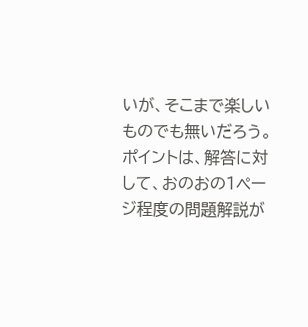いが、そこまで楽しいものでも無いだろう。
ポイントは、解答に対して、おのおの1ページ程度の問題解説が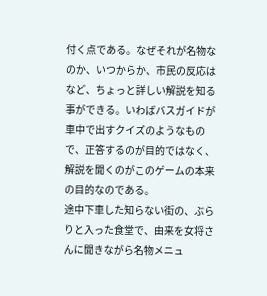付く点である。なぜそれが名物なのか、いつからか、市民の反応はなど、ちょっと詳しい解説を知る事ができる。いわばバスガイドが車中で出すクイズのようなもので、正答するのが目的ではなく、解説を聞くのがこのゲームの本来の目的なのである。
途中下車した知らない街の、ぶらりと入った食堂で、由来を女将さんに聞きながら名物メニュ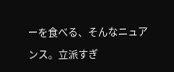ーを食べる、そんなニュアンス。立派すぎ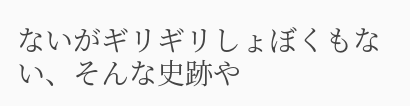ないがギリギリしょぼくもない、そんな史跡や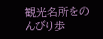観光名所をのんびり歩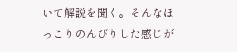いて解説を聞く。そんなほっこりのんびりした感じが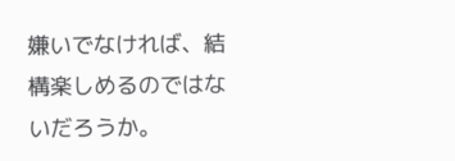嫌いでなければ、結構楽しめるのではないだろうか。